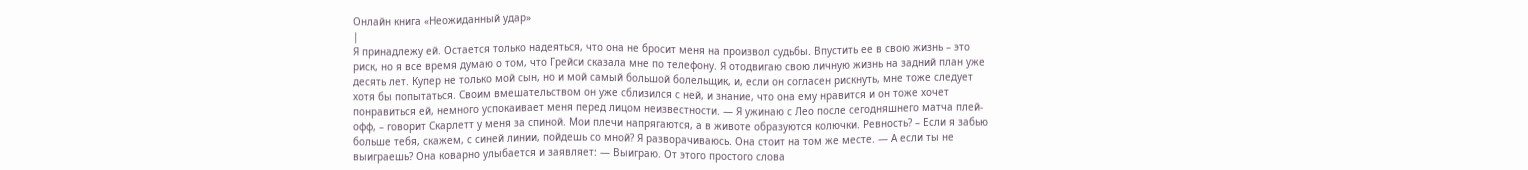Онлайн книга «Неожиданный удар»
|
Я принадлежу ей. Остается только надеяться, что она не бросит меня на произвол судьбы. Впустить ее в свою жизнь – это риск, но я все время думаю о том, что Грейси сказала мне по телефону. Я отодвигаю свою личную жизнь на задний план уже десять лет. Купер не только мой сын, но и мой самый большой болельщик, и, если он согласен рискнуть, мне тоже следует хотя бы попытаться. Своим вмешательством он уже сблизился с ней, и знание, что она ему нравится и он тоже хочет понравиться ей, немного успокаивает меня перед лицом неизвестности. — Я ужинаю с Лео после сегодняшнего матча плей-офф, – говорит Скарлетт у меня за спиной. Мои плечи напрягаются, а в животе образуются колючки. Ревность? – Если я забью больше тебя, скажем, с синей линии, пойдешь со мной? Я разворачиваюсь. Она стоит на том же месте. — А если ты не выиграешь? Она коварно улыбается и заявляет: — Выиграю. От этого простого слова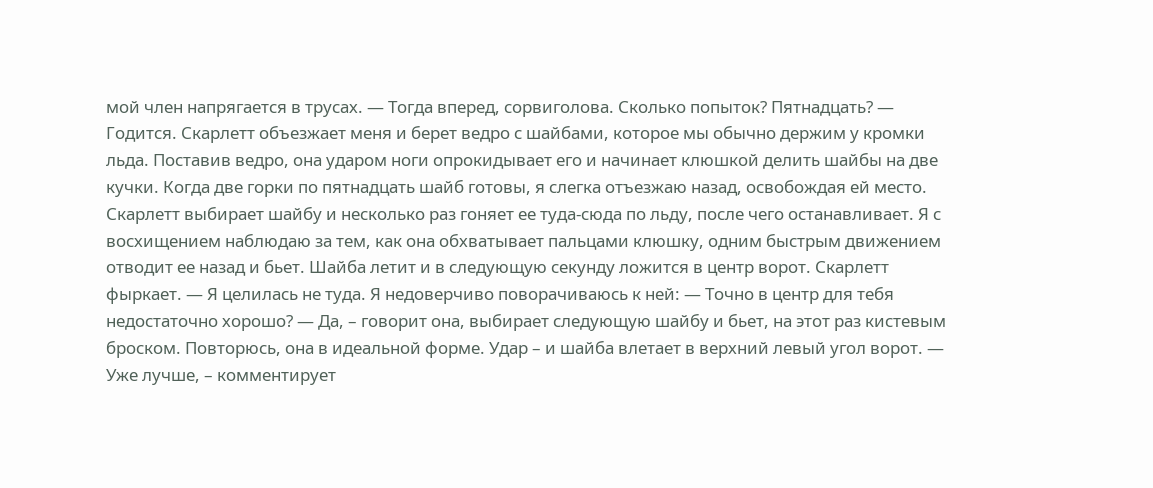мой член напрягается в трусах. — Тогда вперед, сорвиголова. Сколько попыток? Пятнадцать? — Годится. Скарлетт объезжает меня и берет ведро с шайбами, которое мы обычно держим у кромки льда. Поставив ведро, она ударом ноги опрокидывает его и начинает клюшкой делить шайбы на две кучки. Когда две горки по пятнадцать шайб готовы, я слегка отъезжаю назад, освобождая ей место. Скарлетт выбирает шайбу и несколько раз гоняет ее туда-сюда по льду, после чего останавливает. Я с восхищением наблюдаю за тем, как она обхватывает пальцами клюшку, одним быстрым движением отводит ее назад и бьет. Шайба летит и в следующую секунду ложится в центр ворот. Скарлетт фыркает. — Я целилась не туда. Я недоверчиво поворачиваюсь к ней: — Точно в центр для тебя недостаточно хорошо? — Да, – говорит она, выбирает следующую шайбу и бьет, на этот раз кистевым броском. Повторюсь, она в идеальной форме. Удар – и шайба влетает в верхний левый угол ворот. — Уже лучше, – комментирует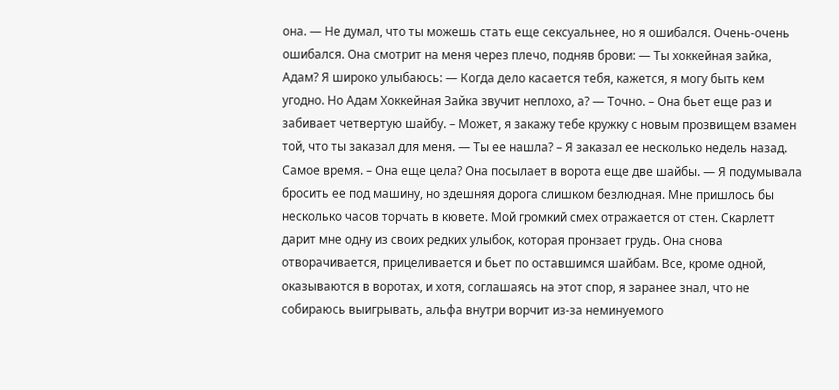она. — Не думал, что ты можешь стать еще сексуальнее, но я ошибался. Очень-очень ошибался. Она смотрит на меня через плечо, подняв брови: — Ты хоккейная зайка, Адам? Я широко улыбаюсь: — Когда дело касается тебя, кажется, я могу быть кем угодно. Но Адам Хоккейная Зайка звучит неплохо, а? — Точно. – Она бьет еще раз и забивает четвертую шайбу. – Может, я закажу тебе кружку с новым прозвищем взамен той, что ты заказал для меня. — Ты ее нашла? – Я заказал ее несколько недель назад. Самое время. – Она еще цела? Она посылает в ворота еще две шайбы. — Я подумывала бросить ее под машину, но здешняя дорога слишком безлюдная. Мне пришлось бы несколько часов торчать в кювете. Мой громкий смех отражается от стен. Скарлетт дарит мне одну из своих редких улыбок, которая пронзает грудь. Она снова отворачивается, прицеливается и бьет по оставшимся шайбам. Все, кроме одной, оказываются в воротах, и хотя, соглашаясь на этот спор, я заранее знал, что не собираюсь выигрывать, альфа внутри ворчит из-за неминуемого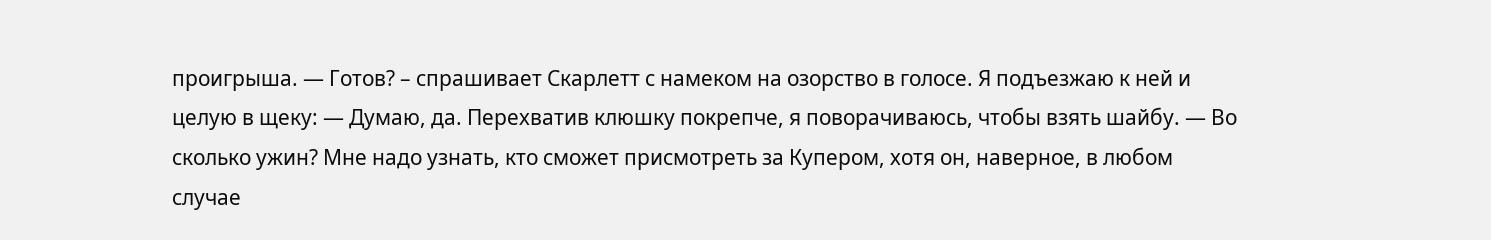проигрыша. — Готов? – спрашивает Скарлетт с намеком на озорство в голосе. Я подъезжаю к ней и целую в щеку: — Думаю, да. Перехватив клюшку покрепче, я поворачиваюсь, чтобы взять шайбу. — Во сколько ужин? Мне надо узнать, кто сможет присмотреть за Купером, хотя он, наверное, в любом случае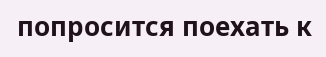попросится поехать к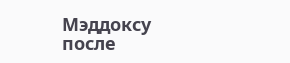Мэддоксу после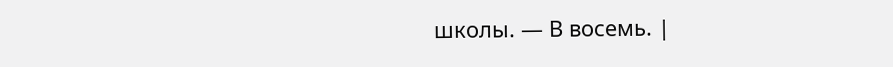школы. — В восемь. |